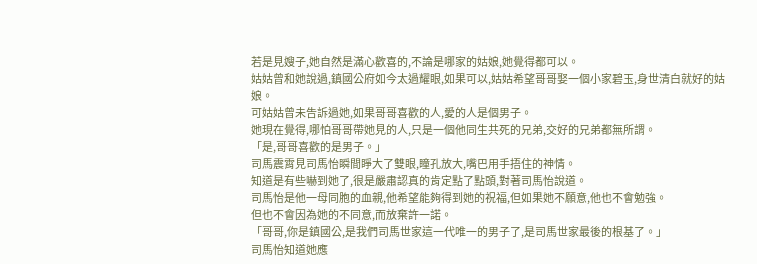若是見嫂子,她自然是滿心歡喜的,不論是哪家的姑娘,她覺得都可以。
姑姑曾和她說過,鎮國公府如今太過耀眼,如果可以,姑姑希望哥哥娶一個小家碧玉,身世清白就好的姑娘。
可姑姑曾未告訴過她,如果哥哥喜歡的人,愛的人是個男子。
她現在覺得,哪怕哥哥帶她見的人,只是一個他同生共死的兄弟,交好的兄弟都無所謂。
「是,哥哥喜歡的是男子。」
司馬震霄見司馬怡瞬間睜大了雙眼,瞳孔放大,嘴巴用手捂住的神情。
知道是有些嚇到她了,很是嚴肅認真的肯定點了點頭,對著司馬怡說道。
司馬怡是他一母同胞的血親,他希望能夠得到她的祝福,但如果她不願意,他也不會勉強。
但也不會因為她的不同意,而放棄許一諾。
「哥哥,你是鎮國公,是我們司馬世家這一代唯一的男子了,是司馬世家最後的根基了。」
司馬怡知道她應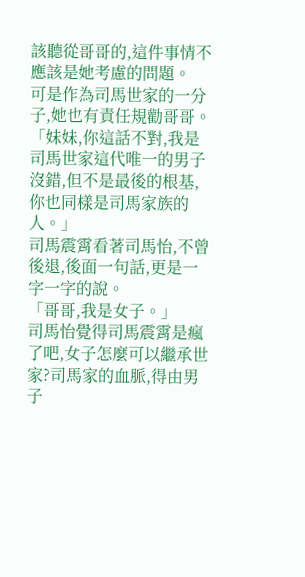該聽從哥哥的,這件事情不應該是她考慮的問題。
可是作為司馬世家的一分子,她也有責任規勸哥哥。
「妹妹,你這話不對,我是司馬世家這代唯一的男子沒錯,但不是最後的根基,你也同樣是司馬家族的人。」
司馬震霄看著司馬怡,不曾後退,後面一句話,更是一字一字的說。
「哥哥,我是女子。」
司馬怡覺得司馬震霄是瘋了吧,女子怎麼可以繼承世家?司馬家的血脈,得由男子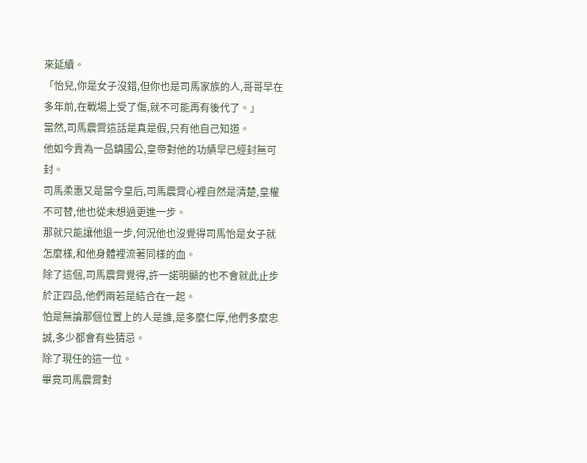來延續。
「怡兒,你是女子沒錯,但你也是司馬家族的人,哥哥早在多年前,在戰場上受了傷,就不可能再有後代了。」
當然,司馬震霄這話是真是假,只有他自己知道。
他如今貴為一品鎮國公,皇帝對他的功績早已經封無可封。
司馬柔惠又是當今皇后,司馬震霄心裡自然是清楚,皇權不可替,他也從未想過更進一步。
那就只能讓他退一步,何況他也沒覺得司馬怡是女子就怎麼樣,和他身體裡流著同樣的血。
除了這個,司馬震霄覺得,許一諾明顯的也不會就此止步於正四品,他們兩若是結合在一起。
怕是無論那個位置上的人是誰,是多麼仁厚,他們多麼忠誠,多少都會有些猜忌。
除了現任的這一位。
畢竟司馬震霄對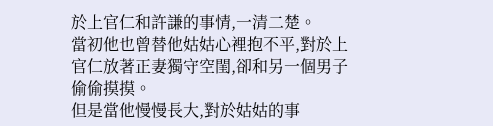於上官仁和許謙的事情,一清二楚。
當初他也曾替他姑姑心裡抱不平,對於上官仁放著正妻獨守空閨,卻和另一個男子偷偷摸摸。
但是當他慢慢長大,對於姑姑的事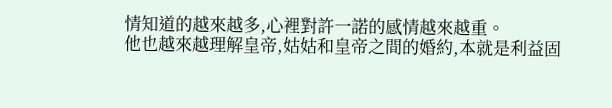情知道的越來越多,心裡對許一諾的感情越來越重。
他也越來越理解皇帝,姑姑和皇帝之間的婚約,本就是利益固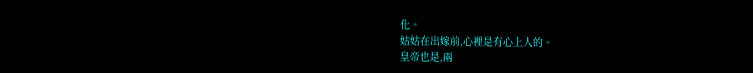化。
姑姑在出嫁前,心裡是有心上人的。
皇帝也是,兩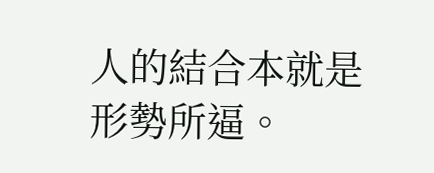人的結合本就是形勢所逼。